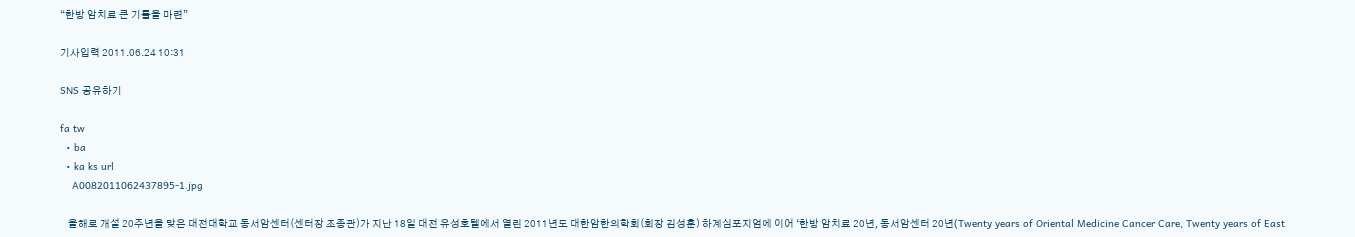“한방 암치료 큰 기틀을 마련”

기사입력 2011.06.24 10:31

SNS 공유하기

fa tw
  • ba
  • ka ks url
    A0082011062437895-1.jpg

    올해로 개설 20주년을 맞은 대전대학교 동서암센터(센터장 조종관)가 지난 18일 대전 유성호텔에서 열린 2011년도 대한암한의학회(회장 김성훈) 하계심포지엄에 이어 ‘한방 암치료 20년, 동서암센터 20년(Twenty years of Oriental Medicine Cancer Care, Twenty years of East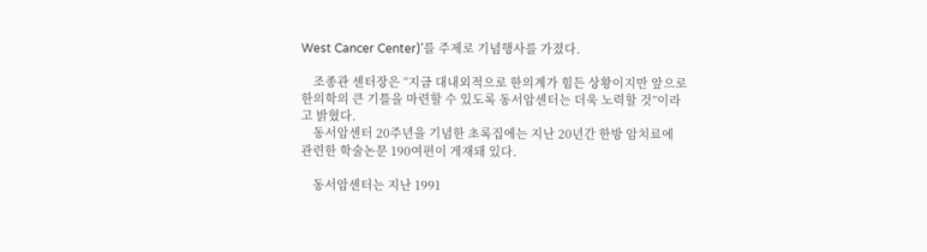West Cancer Center)’를 주제로 기념행사를 가졌다.

    조종관 센터장은 “지금 대내외적으로 한의계가 힘든 상황이지만 앞으로 한의학의 큰 기틀을 마련할 수 있도록 동서암센터는 더욱 노력할 것”이라고 밝혔다.
    동서암센터 20주년을 기념한 초록집에는 지난 20년간 한방 암치료에 관련한 학술논문 190여편이 게재돼 있다.

    동서암센터는 지난 1991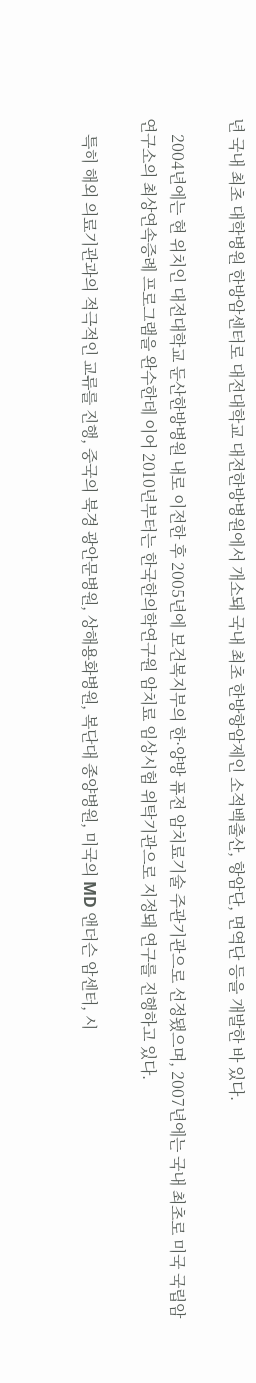년 국내 최초 대학병원 한방암센터로 대전대학교 대전한방병원에서 개소돼 국내 최초 한방항암제인 소적백출산, 항암단, 면역단 등을 개발한 바 있다.

    2004년에는 현 위치인 대전대학교 둔산한방병원 내로 이전한 후 2005년에 보건복지부의 한·양방 퓨전 암치료기술 주관기관으로 선정됐으며, 2007년에는 국내 최초로 미국 국립암연구소의 최상연속증례 프로그램을 완수한데 이어 2010년부터는 한국한의학연구원 암치료 임상시험 위탁기관으로 지정돼 연구를 진행하고 있다.

    특히 해외 의료기관과의 적극적인 교류를 진행, 중국의 북경 광안문병원, 상해용화병원, 복단대 종양병원, 미국의 MD 앤더슨 암센터, 시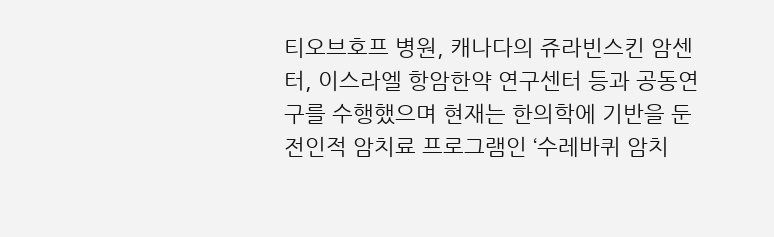티오브호프 병원, 캐나다의 쥬라빈스킨 암센터, 이스라엘 항암한약 연구센터 등과 공동연구를 수행했으며 현재는 한의학에 기반을 둔 전인적 암치료 프로그램인 ‘수레바퀴 암치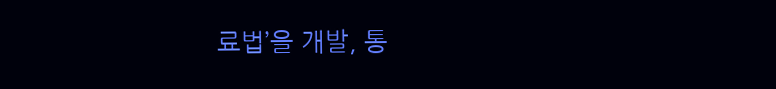료법’을 개발, 통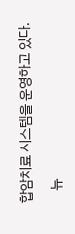합암치료 시스템을 운영하고 있다.

    뉴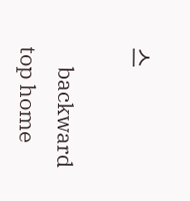스

    backward top home